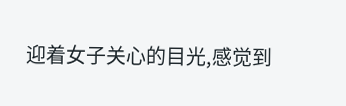迎着女子关心的目光,感觉到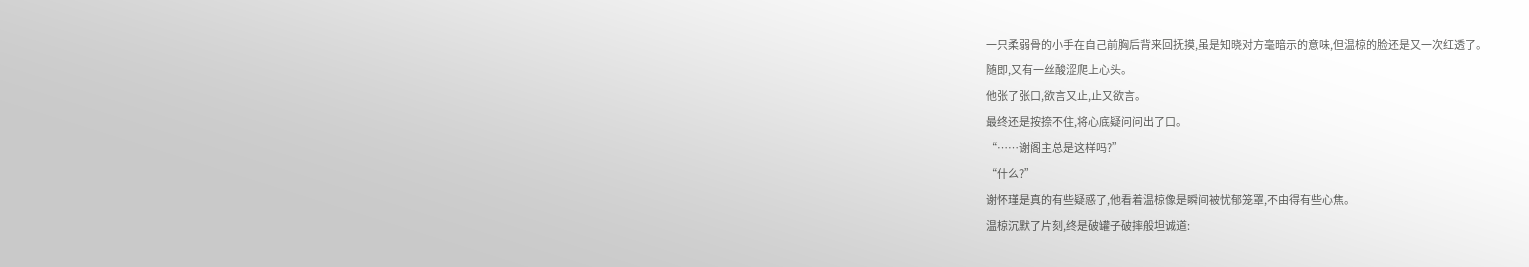一只柔弱骨的小手在自己前胸后背来回抚摸,虽是知晓对方毫暗示的意味,但温椋的脸还是又一次红透了。
随即,又有一丝酸涩爬上心头。
他张了张口,欲言又止,止又欲言。
最终还是按捺不住,将心底疑问问出了口。
“……谢阁主总是这样吗?”
“什么?”
谢怀瑾是真的有些疑惑了,他看着温椋像是瞬间被忧郁笼罩,不由得有些心焦。
温椋沉默了片刻,终是破罐子破摔般坦诚道: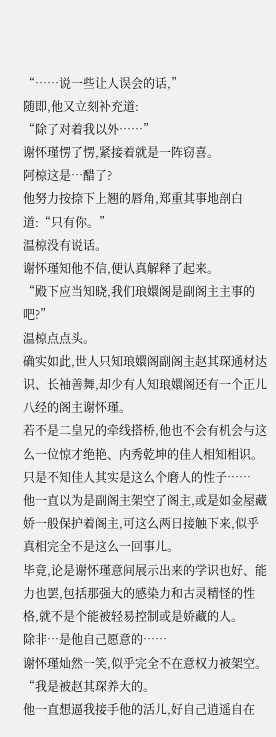“……说一些让人误会的话,”
随即,他又立刻补充道:
“除了对着我以外……”
谢怀瑾愣了愣,紧接着就是一阵窃喜。
阿椋这是…醋了?
他努力按捺下上翘的唇角,郑重其事地剖白道:“只有你。”
温椋没有说话。
谢怀瑾知他不信,便认真解释了起来。
“殿下应当知晓,我们琅嬛阁是副阁主主事的吧?”
温椋点点头。
确实如此,世人只知琅嬛阁副阁主赵其琛通材达识、长袖善舞,却少有人知琅嬛阁还有一个正儿八经的阁主谢怀瑾。
若不是二皇兄的牵线搭桥,他也不会有机会与这么一位惊才绝艳、内秀乾坤的佳人相知相识。
只是不知佳人其实是这么个磨人的性子……
他一直以为是副阁主架空了阁主,或是如金屋藏娇一般保护着阁主,可这么两日接触下来,似乎真相完全不是这么一回事儿。
毕竟,论是谢怀瑾意间展示出来的学识也好、能力也罢,包括那强大的感染力和古灵精怪的性格,就不是个能被轻易控制或是娇藏的人。
除非…是他自己愿意的……
谢怀瑾灿然一笑,似乎完全不在意权力被架空。
“我是被赵其琛养大的。
他一直想逼我接手他的活儿,好自己逍遥自在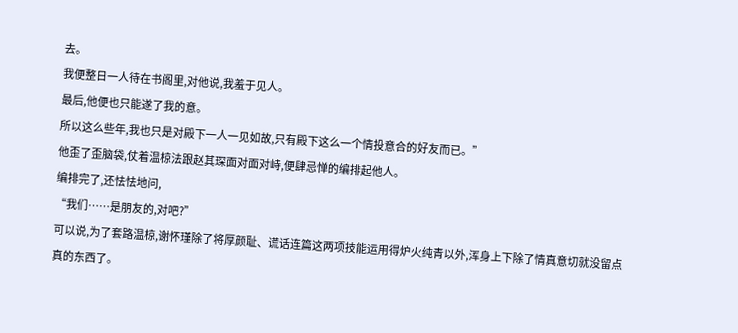去。
我便整日一人待在书阁里,对他说,我羞于见人。
最后,他便也只能遂了我的意。
所以这么些年,我也只是对殿下一人一见如故,只有殿下这么一个情投意合的好友而已。”
他歪了歪脑袋,仗着温椋法跟赵其琛面对面对峙,便肆忌惮的编排起他人。
编排完了,还怯怯地问,
“我们……是朋友的,对吧?”
可以说,为了套路温椋,谢怀瑾除了将厚颜耻、谎话连篇这两项技能运用得炉火纯青以外,浑身上下除了情真意切就没留点真的东西了。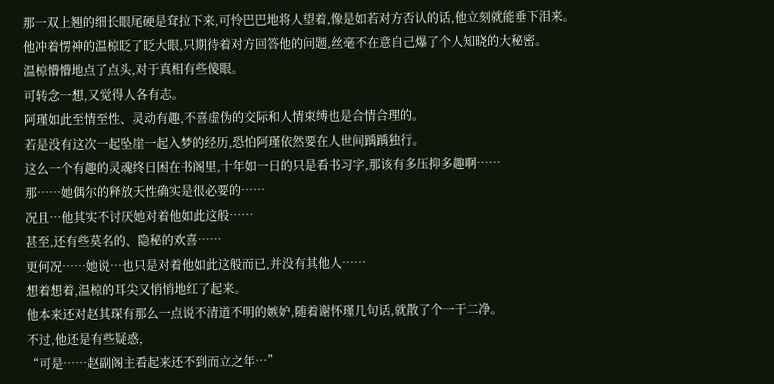那一双上翘的细长眼尾硬是耷拉下来,可怜巴巴地将人望着,像是如若对方否认的话,他立刻就能垂下泪来。
他冲着愣神的温椋眨了眨大眼,只期待着对方回答他的问题,丝毫不在意自己爆了个人知晓的大秘密。
温椋懵懵地点了点头,对于真相有些傻眼。
可转念一想,又觉得人各有志。
阿瑾如此至情至性、灵动有趣,不喜虚伪的交际和人情束缚也是合情合理的。
若是没有这次一起坠崖一起入梦的经历,恐怕阿瑾依然要在人世间踽踽独行。
这么一个有趣的灵魂终日困在书阁里,十年如一日的只是看书习字,那该有多压抑多趣啊……
那……她偶尔的释放天性确实是很必要的……
况且…他其实不讨厌她对着他如此这般……
甚至,还有些莫名的、隐秘的欢喜……
更何况……她说…也只是对着他如此这般而已,并没有其他人……
想着想着,温椋的耳尖又悄悄地红了起来。
他本来还对赵其琛有那么一点说不清道不明的嫉妒,随着谢怀瑾几句话,就散了个一干二净。
不过,他还是有些疑惑,
“可是……赵副阁主看起来还不到而立之年…”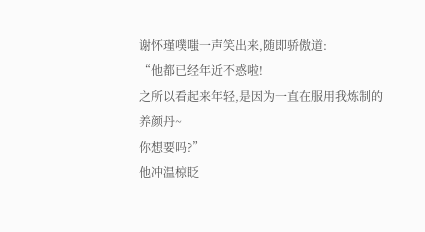谢怀瑾噗嗤一声笑出来,随即骄傲道:
“他都已经年近不惑啦!
之所以看起来年轻,是因为一直在服用我炼制的养颜丹~
你想要吗?”
他冲温椋眨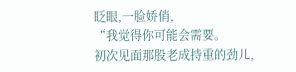眨眼,一脸娇俏,
“我觉得你可能会需要。
初次见面那股老成持重的劲儿,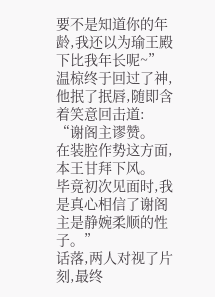要不是知道你的年龄,我还以为瑜王殿下比我年长呢~”
温椋终于回过了神,他抿了抿唇,随即含着笑意回击道:
“谢阁主谬赞。
在装腔作势这方面,本王甘拜下风。
毕竟初次见面时,我是真心相信了谢阁主是静婉柔顺的性子。”
话落,两人对视了片刻,最终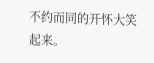不约而同的开怀大笑起来。